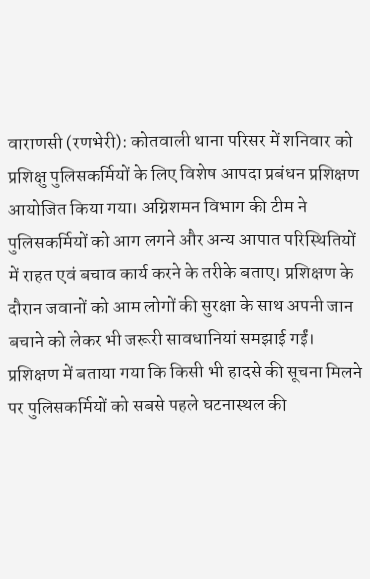वाराणसी (रणभेरी): कोतवाली थाना परिसर में शनिवार को प्रशिक्षु पुलिसकर्मियों के लिए विशेष आपदा प्रबंधन प्रशिक्षण आयोजित किया गया। अग्निशमन विभाग की टीम ने पुलिसकर्मियों को आग लगने और अन्य आपात परिस्थितियों में राहत एवं बचाव कार्य करने के तरीके बताए। प्रशिक्षण के दौरान जवानों को आम लोगों की सुरक्षा के साथ अपनी जान बचाने को लेकर भी जरूरी सावधानियां समझाई गईं।
प्रशिक्षण में बताया गया कि किसी भी हादसे की सूचना मिलने पर पुलिसकर्मियों को सबसे पहले घटनास्थल की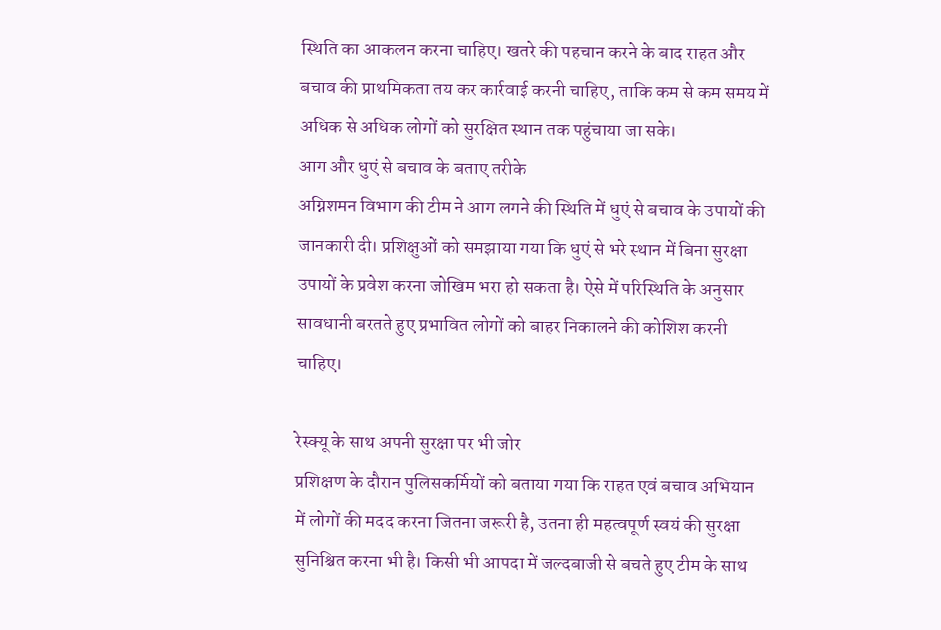स्थिति का आकलन करना चाहिए। खतरे की पहचान करने के बाद राहत और बचाव की प्राथमिकता तय कर कार्रवाई करनी चाहिए, ताकि कम से कम समय में अधिक से अधिक लोगों को सुरक्षित स्थान तक पहुंचाया जा सके।
आग और धुएं से बचाव के बताए तरीके
अग्निशमन विभाग की टीम ने आग लगने की स्थिति में धुएं से बचाव के उपायों की जानकारी दी। प्रशिक्षुओं को समझाया गया कि धुएं से भरे स्थान में बिना सुरक्षा उपायों के प्रवेश करना जोखिम भरा हो सकता है। ऐसे में परिस्थिति के अनुसार सावधानी बरतते हुए प्रभावित लोगों को बाहर निकालने की कोशिश करनी चाहिए।

रेस्क्यू के साथ अपनी सुरक्षा पर भी जोर
प्रशिक्षण के दौरान पुलिसकर्मियों को बताया गया कि राहत एवं बचाव अभियान में लोगों की मदद करना जितना जरूरी है, उतना ही महत्वपूर्ण स्वयं की सुरक्षा सुनिश्चित करना भी है। किसी भी आपदा में जल्दबाजी से बचते हुए टीम के साथ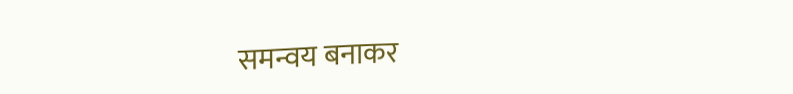समन्वय बनाकर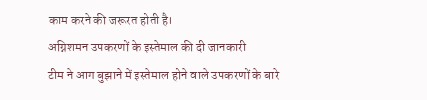काम करने की जरूरत होती है।
अग्निशमन उपकरणों के इस्तेमाल की दी जानकारी
टीम ने आग बुझाने में इस्तेमाल होने वाले उपकरणों के बारे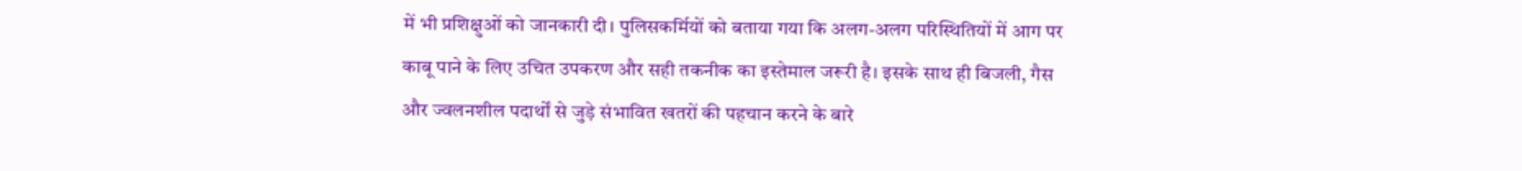में भी प्रशिक्षुओं को जानकारी दी। पुलिसकर्मियों को बताया गया कि अलग-अलग परिस्थितियों में आग पर काबू पाने के लिए उचित उपकरण और सही तकनीक का इस्तेमाल जरूरी है। इसके साथ ही बिजली, गैस और ज्वलनशील पदार्थों से जुड़े संभावित खतरों की पहचान करने के बारे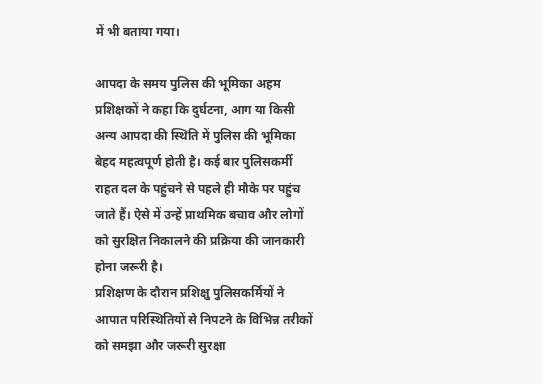में भी बताया गया।

आपदा के समय पुलिस की भूमिका अहम
प्रशिक्षकों ने कहा कि दुर्घटना, आग या किसी अन्य आपदा की स्थिति में पुलिस की भूमिका बेहद महत्वपूर्ण होती है। कई बार पुलिसकर्मी राहत दल के पहुंचने से पहले ही मौके पर पहुंच जाते हैं। ऐसे में उन्हें प्राथमिक बचाव और लोगों को सुरक्षित निकालने की प्रक्रिया की जानकारी होना जरूरी है।
प्रशिक्षण के दौरान प्रशिक्षु पुलिसकर्मियों ने आपात परिस्थितियों से निपटने के विभिन्न तरीकों को समझा और जरूरी सुरक्षा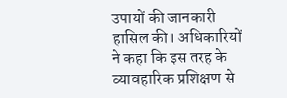उपायों की जानकारी हासिल की। अधिकारियों ने कहा कि इस तरह के व्यावहारिक प्रशिक्षण से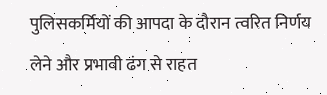पुलिसकर्मियों की आपदा के दौरान त्वरित निर्णय लेने और प्रभावी ढंग से राहत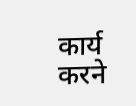कार्य करने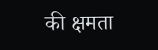की क्षमता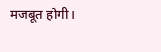मजबूत होगी।